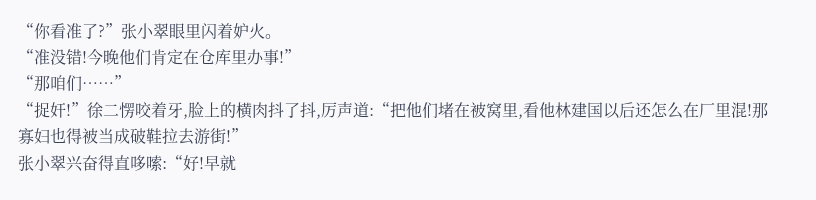“你看准了?”张小翠眼里闪着妒火。
“准没错!今晚他们肯定在仓库里办事!”
“那咱们……”
“捉奸!”徐二愣咬着牙,脸上的横肉抖了抖,厉声道:“把他们堵在被窝里,看他林建国以后还怎么在厂里混!那寡妇也得被当成破鞋拉去游街!”
张小翠兴奋得直哆嗦:“好!早就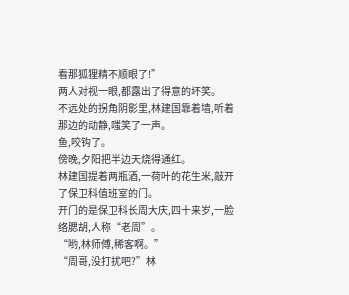看那狐狸精不顺眼了!”
两人对视一眼,都露出了得意的坏笑。
不远处的拐角阴影里,林建国靠着墙,听着那边的动静,嗤笑了一声。
鱼,咬钩了。
傍晚,夕阳把半边天烧得通红。
林建国提着两瓶酒,一荷叶的花生米,敲开了保卫科值班室的门。
开门的是保卫科长周大庆,四十来岁,一脸络腮胡,人称“老周”。
“哟,林师傅,稀客啊。”
“周哥,没打扰吧?”林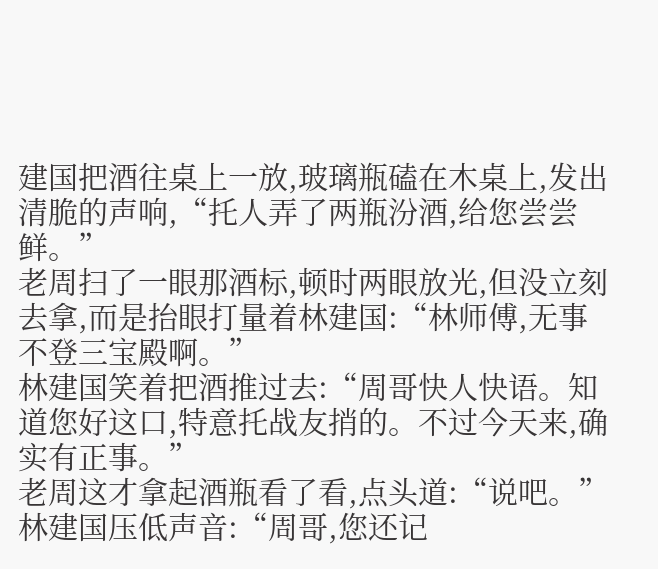建国把酒往桌上一放,玻璃瓶磕在木桌上,发出清脆的声响,“托人弄了两瓶汾酒,给您尝尝鲜。”
老周扫了一眼那酒标,顿时两眼放光,但没立刻去拿,而是抬眼打量着林建国:“林师傅,无事不登三宝殿啊。”
林建国笑着把酒推过去:“周哥快人快语。知道您好这口,特意托战友捎的。不过今天来,确实有正事。”
老周这才拿起酒瓶看了看,点头道:“说吧。”
林建国压低声音:“周哥,您还记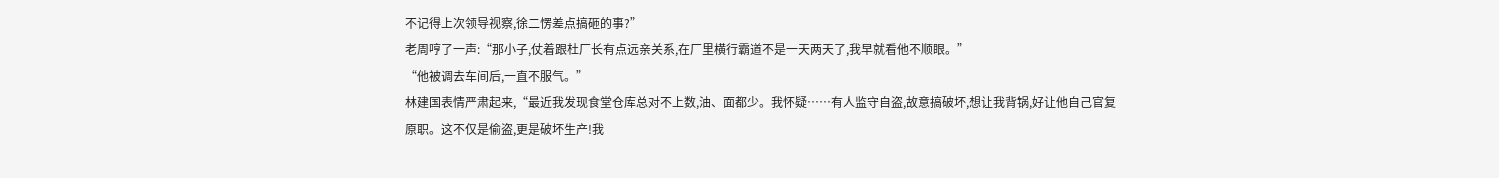不记得上次领导视察,徐二愣差点搞砸的事?”
老周哼了一声:“那小子,仗着跟杜厂长有点远亲关系,在厂里横行霸道不是一天两天了,我早就看他不顺眼。”
“他被调去车间后,一直不服气。”
林建国表情严肃起来,“最近我发现食堂仓库总对不上数,油、面都少。我怀疑……有人监守自盗,故意搞破坏,想让我背锅,好让他自己官复原职。这不仅是偷盗,更是破坏生产!我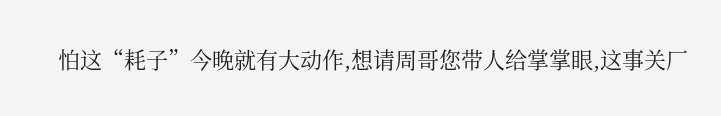怕这“耗子”今晚就有大动作,想请周哥您带人给掌掌眼,这事关厂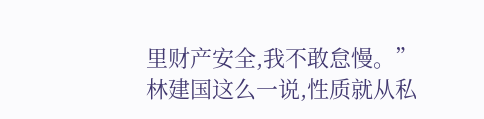里财产安全,我不敢怠慢。”
林建国这么一说,性质就从私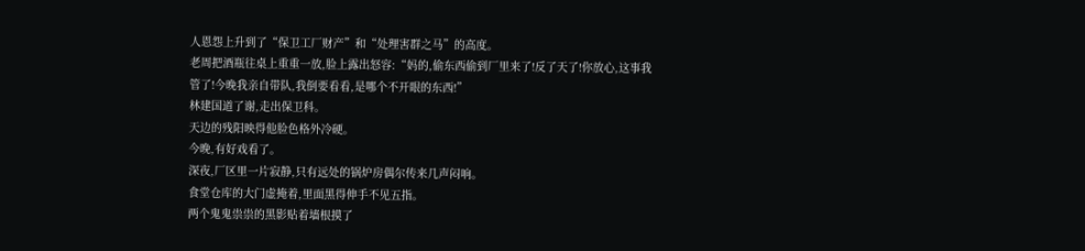人恩怨上升到了“保卫工厂财产”和“处理害群之马”的高度。
老周把酒瓶往桌上重重一放,脸上露出怒容:“妈的,偷东西偷到厂里来了!反了天了!你放心,这事我管了!今晚我亲自带队,我倒要看看,是哪个不开眼的东西!”
林建国道了谢,走出保卫科。
天边的残阳映得他脸色格外冷硬。
今晚,有好戏看了。
深夜,厂区里一片寂静,只有远处的锅炉房偶尔传来几声闷响。
食堂仓库的大门虚掩着,里面黑得伸手不见五指。
两个鬼鬼祟祟的黑影贴着墙根摸了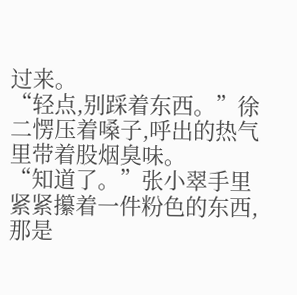过来。
“轻点,别踩着东西。”徐二愣压着嗓子,呼出的热气里带着股烟臭味。
“知道了。”张小翠手里紧紧攥着一件粉色的东西,那是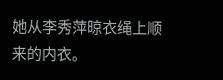她从李秀萍晾衣绳上顺来的内衣。